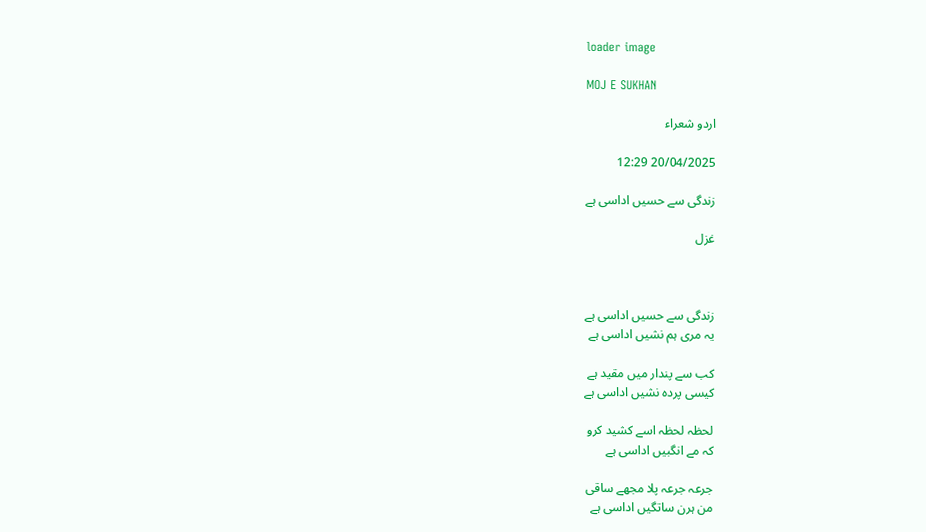loader image

MOJ E SUKHAN

اردو شعراء

20/04/2025 12:29

زندگی سے حسیں اداسی ہے

غزل



زندگی سے حسیں اداسی ہے
یہ مری ہم نشیں اداسی ہے

کب سے پندار میں مقید ہے
کیسی پردہ نشیں اداسی ہے

لحظہ لحظہ اسے کشید کرو
کہ مے انگبیں اداسی ہے

جرعہ جرعہ پلا مجھے ساقی
من ہرن ساتگیں اداسی ہے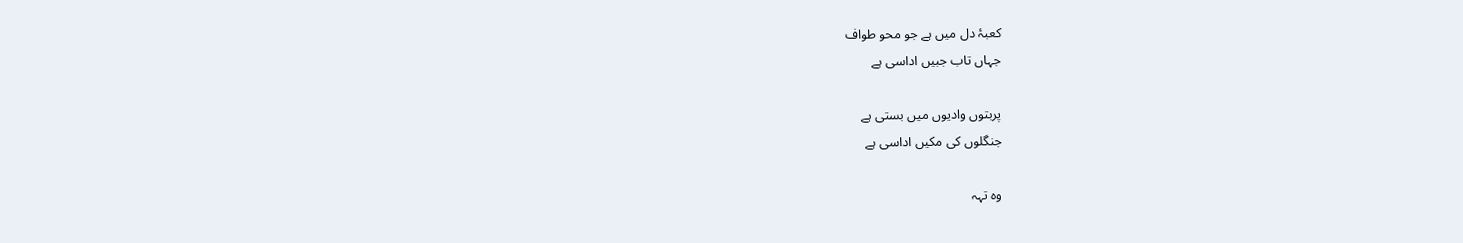کعبۂ دل میں ہے جو محو طواف
جہاں تاب جبیں اداسی ہے

پربتوں وادیوں میں بستی ہے
جنگلوں کی مکیں اداسی ہے

وہ تہہ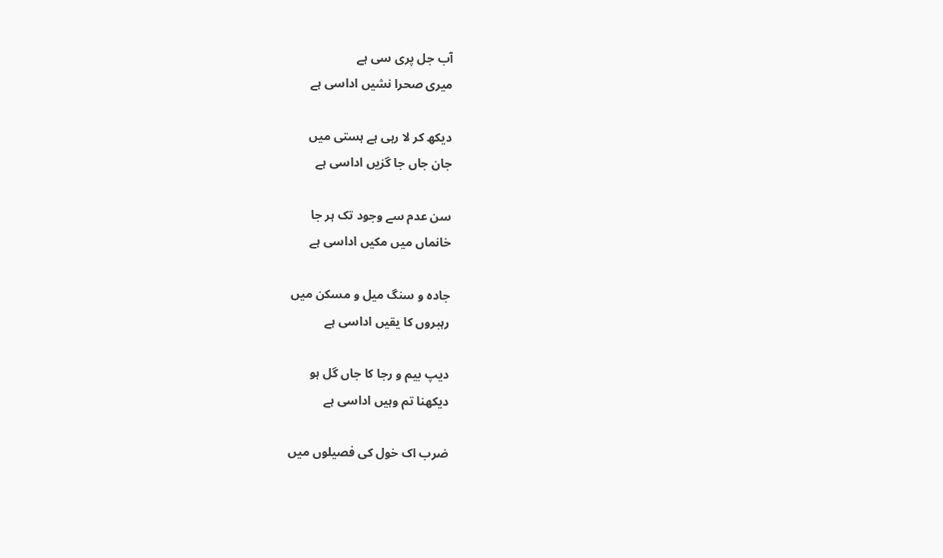آب جل پری سی ہے
میری صحرا نشیں اداسی ہے

دیکھ کر لا رہی ہے ہستی میں
جان جاں جا گزیں اداسی ہے

سن عدم سے وجود تک ہر جا
خانماں میں مکیں اداسی ہے

جادہ و سنگ میل و مسکن میں
رہبروں کا یقیں اداسی ہے

دیپ بیم و رجا کا جاں گل ہو
دیکھنا تم وہیں اداسی ہے

ضرب اک خول کی فصیلوں میں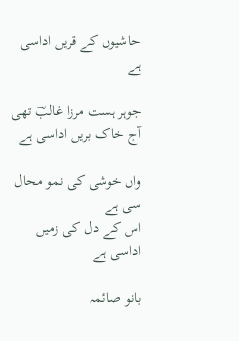حاشیوں کے قریں اداسی ہے

جوہر ہست مرزا غالبؔ تھی
آج خاک بریں اداسی ہے

واں خوشی کی نمو محال سی ہے
اس کے دل کی زمیں اداسی ہے

بانو صائمہ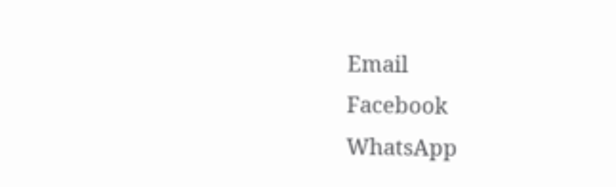Email
Facebook
WhatsApp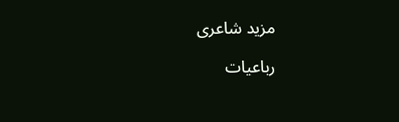مزید شاعری

رباعیات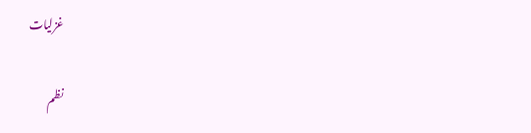غزلیات

نظم